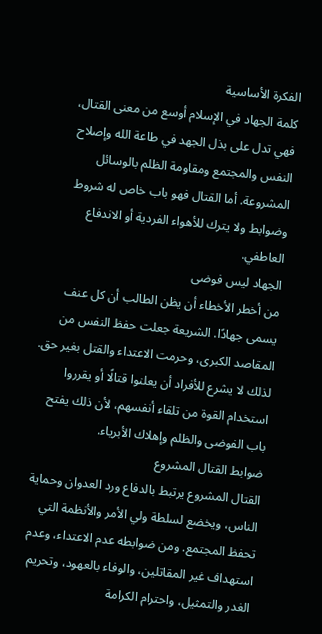الفكرة الأساسية
كلمة الجهاد في الإسلام أوسع من معنى القتال، فهي تدل على بذل الجهد في طاعة الله وإصلاح النفس والمجتمع ومقاومة الظلم بالوسائل المشروعة. أما القتال فهو باب خاص له شروط وضوابط ولا يترك للأهواء الفردية أو الاندفاع العاطفي.
الجهاد ليس فوضى
من أخطر الأخطاء أن يظن الطالب أن كل عنف يسمى جهادًا. الشريعة جعلت حفظ النفس من المقاصد الكبرى، وحرمت الاعتداء والقتل بغير حق. لذلك لا يشرع للأفراد أن يعلنوا قتالًا أو يقرروا استخدام القوة من تلقاء أنفسهم، لأن ذلك يفتح باب الفوضى والظلم وإهلاك الأبرياء.
ضوابط القتال المشروع
القتال المشروع يرتبط بالدفاع ورد العدوان وحماية الناس، ويخضع لسلطة ولي الأمر والأنظمة التي تحفظ المجتمع. ومن ضوابطه عدم الاعتداء، وعدم استهداف غير المقاتلين، والوفاء بالعهود، وتحريم الغدر والتمثيل، واحترام الكرامة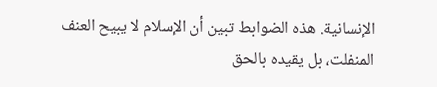الإنسانية. هذه الضوابط تبين أن الإسلام لا يبيح العنف المنفلت، بل يقيده بالحق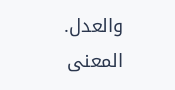والعدل.
المعنى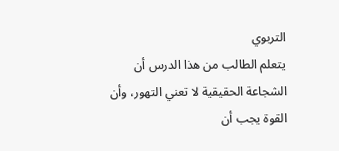التربوي
يتعلم الطالب من هذا الدرس أن الشجاعة الحقيقية لا تعني التهور، وأن القوة يجب أن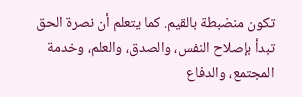تكون منضبطة بالقيم. كما يتعلم أن نصرة الحق تبدأ بإصلاح النفس، والصدق، والعلم، وخدمة المجتمع، والدفاع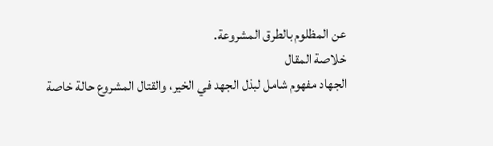عن المظلوم بالطرق المشروعة.
خلاصة المقال
الجهاد مفهوم شامل لبذل الجهد في الخير، والقتال المشروع حالة خاصة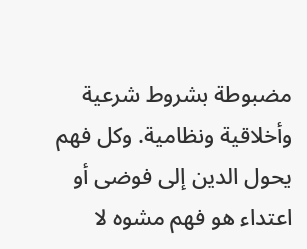مضبوطة بشروط شرعية وأخلاقية ونظامية. وكل فهم يحول الدين إلى فوضى أو اعتداء هو فهم مشوه لا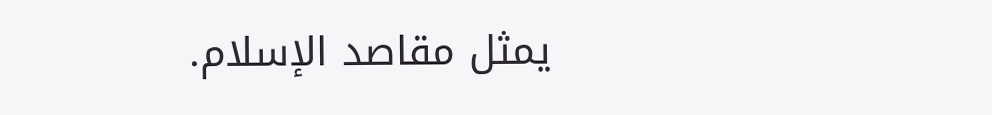يمثل مقاصد الإسلام.